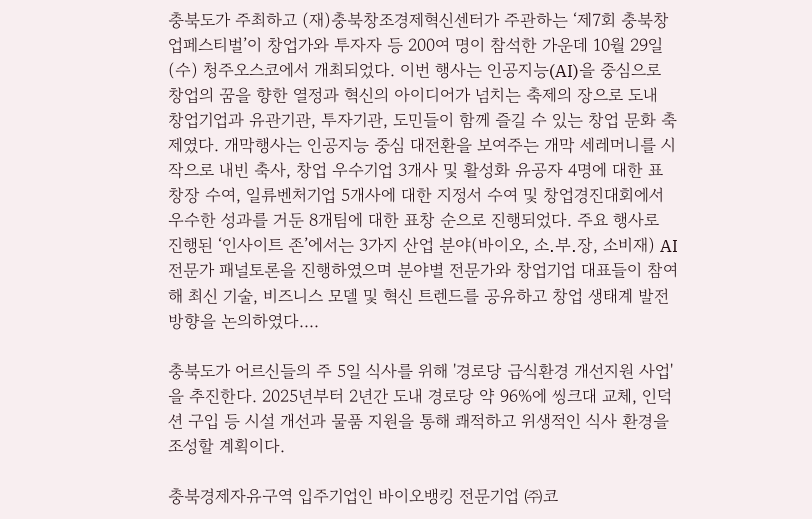충북도가 주최하고 (재)충북창조경제혁신센터가 주관하는 ‘제7회 충북창업페스티벌’이 창업가와 투자자 등 200여 명이 참석한 가운데 10월 29일(수) 청주오스코에서 개최되었다. 이번 행사는 인공지능(AI)을 중심으로 창업의 꿈을 향한 열정과 혁신의 아이디어가 넘치는 축제의 장으로 도내 창업기업과 유관기관, 투자기관, 도민들이 함께 즐길 수 있는 창업 문화 축제였다. 개막행사는 인공지능 중심 대전환을 보여주는 개막 세레머니를 시작으로 내빈 축사, 창업 우수기업 3개사 및 활성화 유공자 4명에 대한 표창장 수여, 일류벤처기업 5개사에 대한 지정서 수여 및 창업경진대회에서 우수한 성과를 거둔 8개팀에 대한 표창 순으로 진행되었다. 주요 행사로 진행된 ‘인사이트 존’에서는 3가지 산업 분야(바이오, 소․부․장, 소비재) AI 전문가 패널토론을 진행하였으며 분야별 전문가와 창업기업 대표들이 참여해 최신 기술, 비즈니스 모델 및 혁신 트렌드를 공유하고 창업 생태계 발전 방향을 논의하였다....

충북도가 어르신들의 주 5일 식사를 위해 '경로당 급식환경 개선지원 사업'을 추진한다. 2025년부터 2년간 도내 경로당 약 96%에 씽크대 교체, 인덕션 구입 등 시설 개선과 물품 지원을 통해 쾌적하고 위생적인 식사 환경을 조성할 계획이다.

충북경제자유구역 입주기업인 바이오뱅킹 전문기업 ㈜코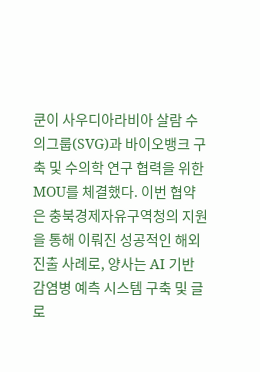쿤이 사우디아라비아 살람 수의그룹(SVG)과 바이오뱅크 구축 및 수의학 연구 협력을 위한 MOU를 체결했다. 이번 협약은 충북경제자유구역청의 지원을 통해 이뤄진 성공적인 해외 진출 사례로, 양사는 AI 기반 감염병 예측 시스템 구축 및 글로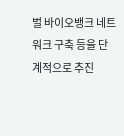벌 바이오뱅크 네트워크 구축 등을 단계적으로 추진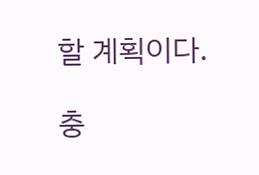할 계획이다.

충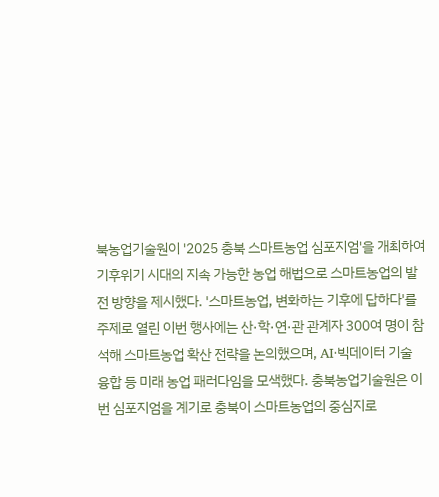북농업기술원이 '2025 충북 스마트농업 심포지엄'을 개최하여 기후위기 시대의 지속 가능한 농업 해법으로 스마트농업의 발전 방향을 제시했다. '스마트농업, 변화하는 기후에 답하다'를 주제로 열린 이번 행사에는 산·학·연·관 관계자 300여 명이 참석해 스마트농업 확산 전략을 논의했으며, AI·빅데이터 기술 융합 등 미래 농업 패러다임을 모색했다. 충북농업기술원은 이번 심포지엄을 계기로 충북이 스마트농업의 중심지로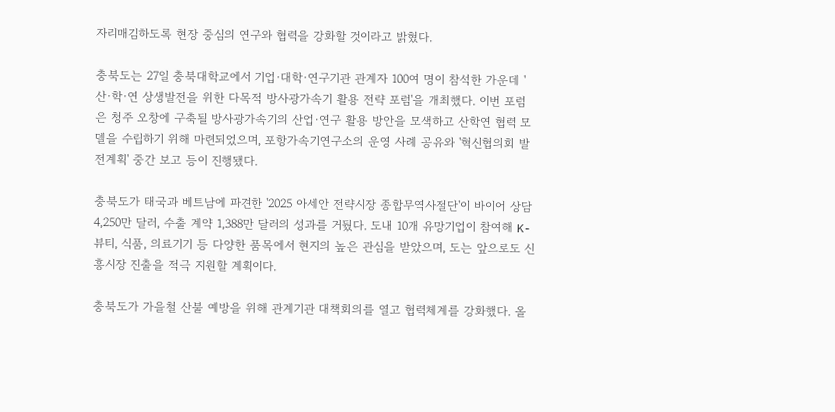자리매김하도록 현장 중심의 연구와 협력을 강화할 것이라고 밝혔다.

충북도는 27일 충북대학교에서 기업·대학·연구기관 관계자 100여 명이 참석한 가운데 '산·학·연 상생발전을 위한 다목적 방사광가속기 활용 전략 포럼'을 개최했다. 이번 포럼은 청주 오창에 구축될 방사광가속기의 산업·연구 활용 방안을 모색하고 산학연 협력 모델을 수립하기 위해 마련되었으며, 포항가속기연구소의 운영 사례 공유와 '혁신협의회 발전계획' 중간 보고 등이 진행됐다.

충북도가 태국과 베트남에 파견한 '2025 아세안 전략시장 종합무역사절단'이 바이어 상담 4,250만 달러, 수출 계약 1,388만 달러의 성과를 거뒀다. 도내 10개 유망기업이 참여해 K-뷰티, 식품, 의료기기 등 다양한 품목에서 현지의 높은 관심을 받았으며, 도는 앞으로도 신흥시장 진출을 적극 지원할 계획이다.

충북도가 가을철 산불 예방을 위해 관계기관 대책회의를 열고 협력체계를 강화했다. 올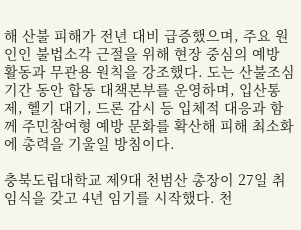해 산불 피해가 전년 대비 급증했으며, 주요 원인인 불법소각 근절을 위해 현장 중심의 예방 활동과 무관용 원칙을 강조했다. 도는 산불조심기간 동안 합동 대책본부를 운영하며, 입산통제, 헬기 대기, 드론 감시 등 입체적 대응과 함께 주민참여형 예방 문화를 확산해 피해 최소화에 총력을 기울일 방침이다.

충북도립대학교 제9대 천범산 총장이 27일 취임식을 갖고 4년 임기를 시작했다. 천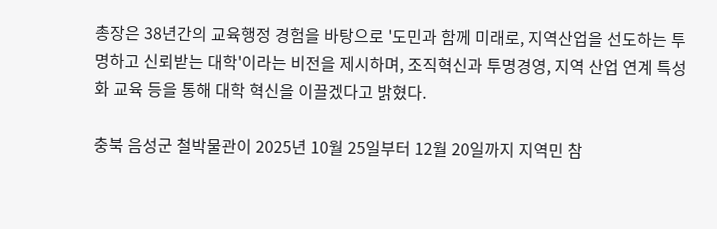총장은 38년간의 교육행정 경험을 바탕으로 '도민과 함께 미래로, 지역산업을 선도하는 투명하고 신뢰받는 대학'이라는 비전을 제시하며, 조직혁신과 투명경영, 지역 산업 연계 특성화 교육 등을 통해 대학 혁신을 이끌겠다고 밝혔다.

충북 음성군 철박물관이 2025년 10월 25일부터 12월 20일까지 지역민 참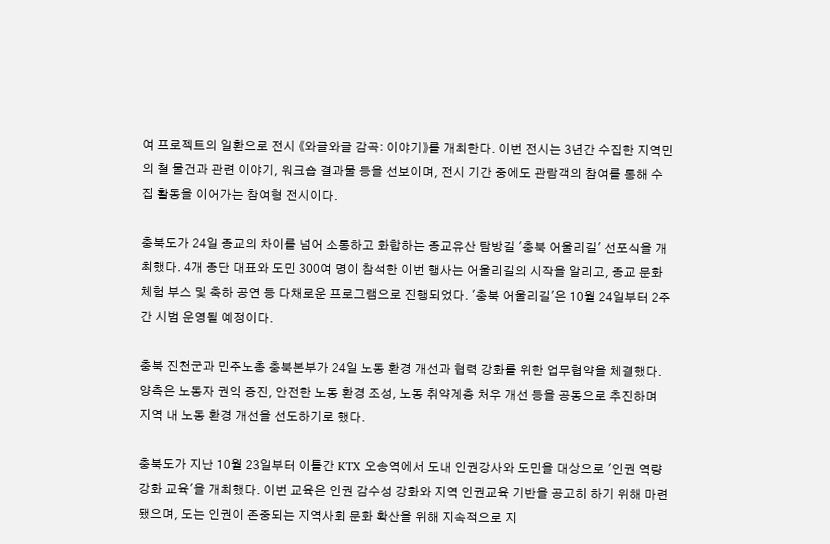여 프로젝트의 일환으로 전시 《와글와글 감곡: 이야기》를 개최한다. 이번 전시는 3년간 수집한 지역민의 철 물건과 관련 이야기, 워크숍 결과물 등을 선보이며, 전시 기간 중에도 관람객의 참여를 통해 수집 활동을 이어가는 참여형 전시이다.

충북도가 24일 종교의 차이를 넘어 소통하고 화합하는 종교유산 탐방길 '충북 어울리길' 선포식을 개최했다. 4개 종단 대표와 도민 300여 명이 참석한 이번 행사는 어울리길의 시작을 알리고, 종교 문화 체험 부스 및 축하 공연 등 다채로운 프로그램으로 진행되었다. '충북 어울리길'은 10월 24일부터 2주간 시범 운영될 예정이다.

충북 진천군과 민주노총 충북본부가 24일 노동 환경 개선과 협력 강화를 위한 업무협약을 체결했다. 양측은 노동자 권익 증진, 안전한 노동 환경 조성, 노동 취약계층 처우 개선 등을 공동으로 추진하며 지역 내 노동 환경 개선을 선도하기로 했다.

충북도가 지난 10월 23일부터 이틀간 KTX 오송역에서 도내 인권강사와 도민을 대상으로 '인권 역량강화 교육'을 개최했다. 이번 교육은 인권 감수성 강화와 지역 인권교육 기반을 공고히 하기 위해 마련됐으며, 도는 인권이 존중되는 지역사회 문화 확산을 위해 지속적으로 지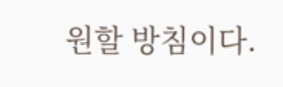원할 방침이다.